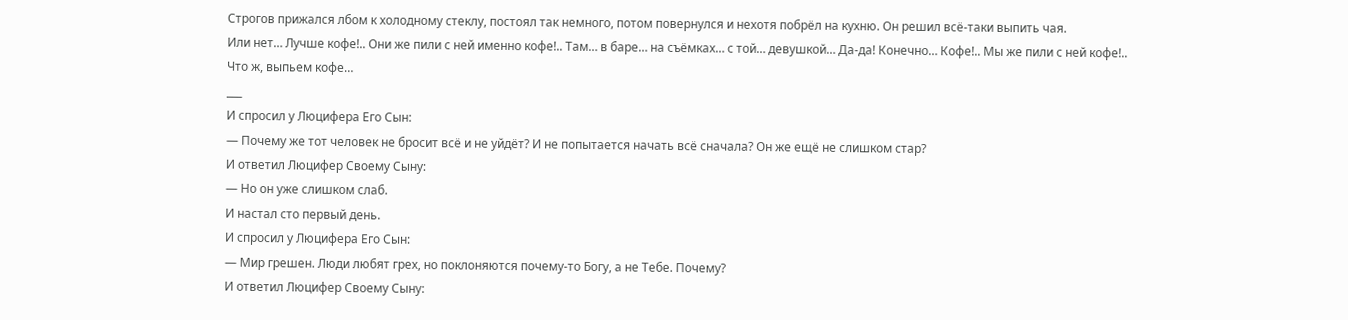Строгов прижался лбом к холодному стеклу, постоял так немного, потом повернулся и нехотя побрёл на кухню. Он решил всё-таки выпить чая.
Или нет… Лучше кофе!.. Они же пили с ней именно кофе!.. Там… в баре… на съёмках… с той… девушкой… Да-да! Конечно… Кофе!.. Мы же пили с ней кофе!..
Что ж, выпьем кофе…
___
И спросил у Люцифера Его Сын:
— Почему же тот человек не бросит всё и не уйдёт? И не попытается начать всё сначала? Он же ещё не слишком стар?
И ответил Люцифер Своему Сыну:
— Но он уже слишком слаб.
И настал сто первый день.
И спросил у Люцифера Его Сын:
— Мир грешен. Люди любят грех, но поклоняются почему-то Богу, а не Тебе. Почему?
И ответил Люцифер Своему Сыну: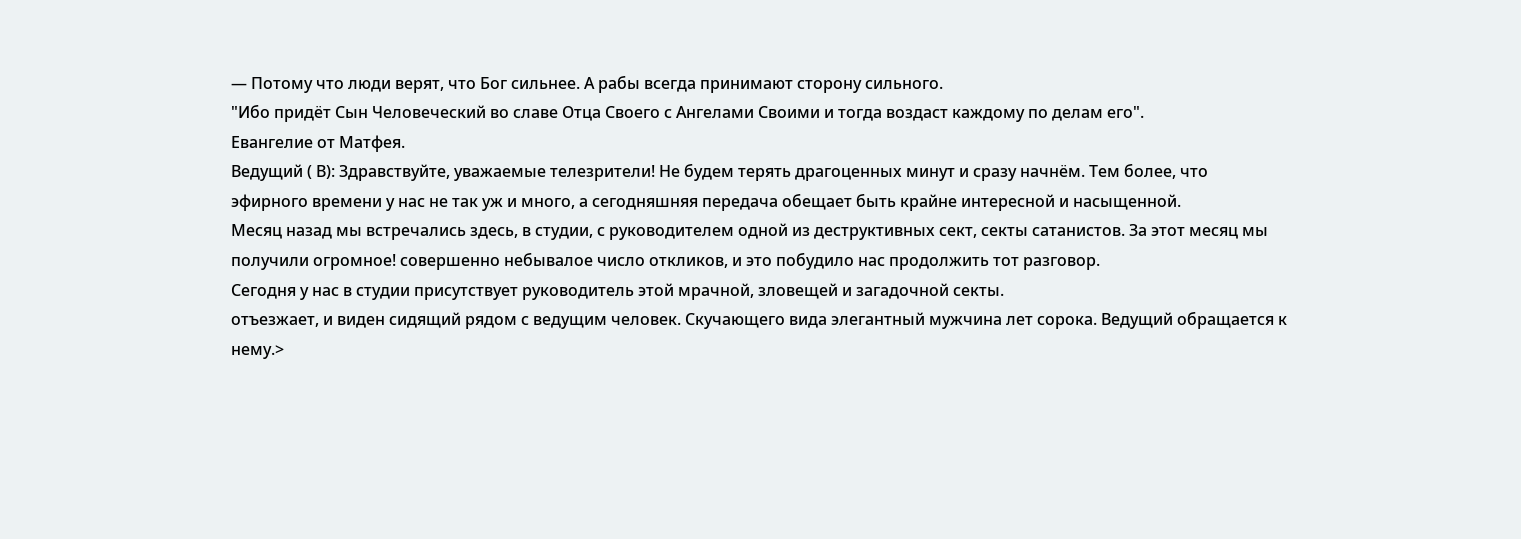— Потому что люди верят, что Бог сильнее. А рабы всегда принимают сторону сильного.
"Ибо придёт Сын Человеческий во славе Отца Своего с Ангелами Своими и тогда воздаст каждому по делам его".
Евангелие от Матфея.
Ведущий ( В): Здравствуйте, уважаемые телезрители! Не будем терять драгоценных минут и сразу начнём. Тем более, что эфирного времени у нас не так уж и много, а сегодняшняя передача обещает быть крайне интересной и насыщенной.
Месяц назад мы встречались здесь, в студии, с руководителем одной из деструктивных сект, секты сатанистов. За этот месяц мы получили огромное! совершенно небывалое число откликов, и это побудило нас продолжить тот разговор.
Сегодня у нас в студии присутствует руководитель этой мрачной, зловещей и загадочной секты.
отъезжает, и виден сидящий рядом с ведущим человек. Скучающего вида элегантный мужчина лет сорока. Ведущий обращается к нему.>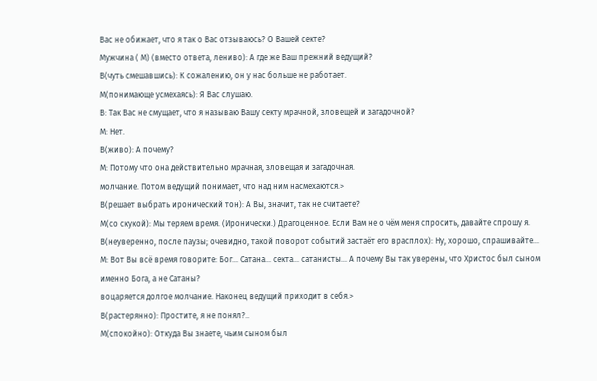Вас не обижает, что я так о Вас отзываюсь? О Вашей секте?
Мужчина ( М) (вместо ответа, лениво): А где же Ваш прежний ведущий?
В(чуть смешавшись): К сожалению, он у нас больше не работает.
М(понимающе усмехаясь): Я Вас слушаю.
В: Так Вас не смущает, что я называю Вашу секту мрачной, зловещей и загадочной?
М: Нет.
В(живо): А почему?
М: Потому что она действительно мрачная, зловещая и загадочная.
молчание. Потом ведущий понимает, что над ним насмехаются.>
В(решает выбрать иронический тон): А Вы, значит, так не считаете?
М(со скукой): Мы теряем время. (Иронически.) Драгоценное. Если Вам не о чём меня спросить, давайте спрошу я.
В(неуверенно, после паузы; очевидно, такой поворот событий застаёт его врасплох): Ну, хорошо, спрашивайте…
М: Вот Вы всё время говорите: Бог… Сатана… секта… сатанисты… А почему Вы так уверены, что Христос был сыном именно Бога, а не Сатаны?
воцаряется долгое молчание. Наконец ведущий приходит в себя.>
В(растерянно): Простите, я не понял?..
М(спокойно): Откуда Вы знаете, чьим сыном был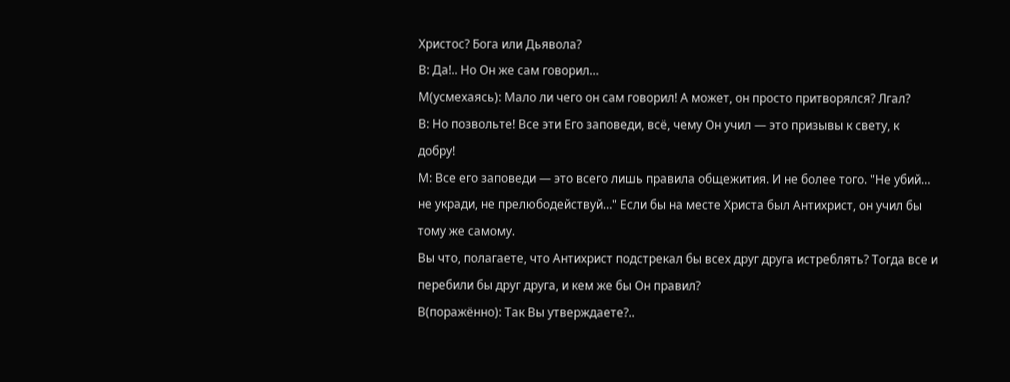Христос? Бога или Дьявола?
В: Да!.. Но Он же сам говорил…
М(усмехаясь): Мало ли чего он сам говорил! А может, он просто притворялся? Лгал?
В: Но позвольте! Все эти Его заповеди, всё, чему Он учил — это призывы к свету, к добру!
М: Все его заповеди — это всего лишь правила общежития. И не более того. "Не убий… не укради, не прелюбодействуй…" Если бы на месте Христа был Антихрист, он учил бы тому же самому.
Вы что, полагаете, что Антихрист подстрекал бы всех друг друга истреблять? Тогда все и перебили бы друг друга, и кем же бы Он правил?
В(поражённо): Так Вы утверждаете?..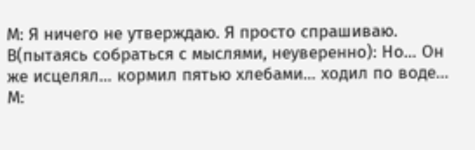М: Я ничего не утверждаю. Я просто спрашиваю.
В(пытаясь собраться с мыслями, неуверенно): Но… Он же исцелял… кормил пятью хлебами… ходил по воде…
М: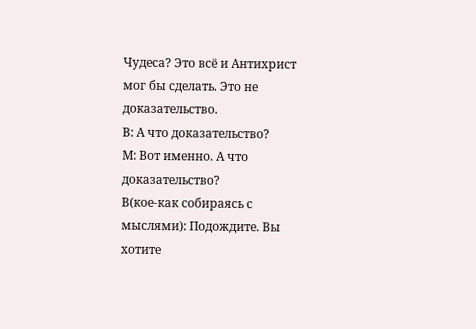Чудеса? Это всё и Антихрист мог бы сделать. Это не доказательство.
В: А что доказательство?
М: Вот именно. А что доказательство?
В(кое-как собираясь с мыслями): Подождите. Вы хотите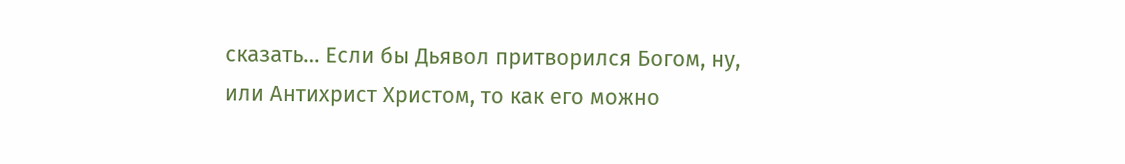сказать… Если бы Дьявол притворился Богом, ну, или Антихрист Христом, то как его можно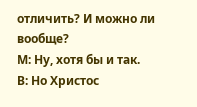отличить? И можно ли вообще?
М: Ну, хотя бы и так.
В: Но Христос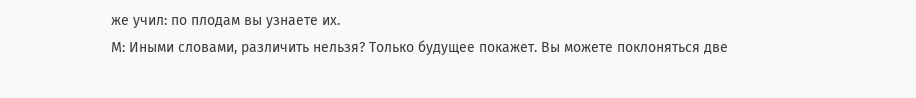же учил: по плодам вы узнаете их.
М: Иными словами, различить нельзя? Только будущее покажет. Вы можете поклоняться две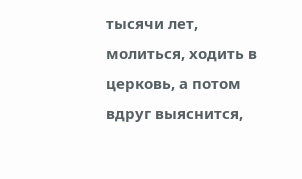тысячи лет, молиться, ходить в церковь, а потом вдруг выяснится,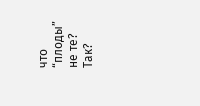что “плоды” не те? Так?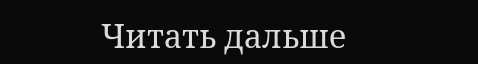Читать дальше